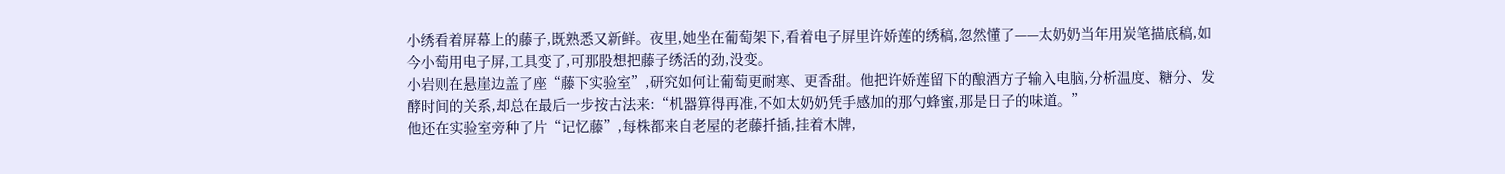小绣看着屏幕上的藤子,既熟悉又新鲜。夜里,她坐在葡萄架下,看着电子屏里许娇莲的绣稿,忽然懂了——太奶奶当年用炭笔描底稿,如今小萄用电子屏,工具变了,可那股想把藤子绣活的劲,没变。
小岩则在悬崖边盖了座“藤下实验室”,研究如何让葡萄更耐寒、更香甜。他把许娇莲留下的酿酒方子输入电脑,分析温度、糖分、发酵时间的关系,却总在最后一步按古法来:“机器算得再准,不如太奶奶凭手感加的那勺蜂蜜,那是日子的味道。”
他还在实验室旁种了片“记忆藤”,每株都来自老屋的老藤扦插,挂着木牌,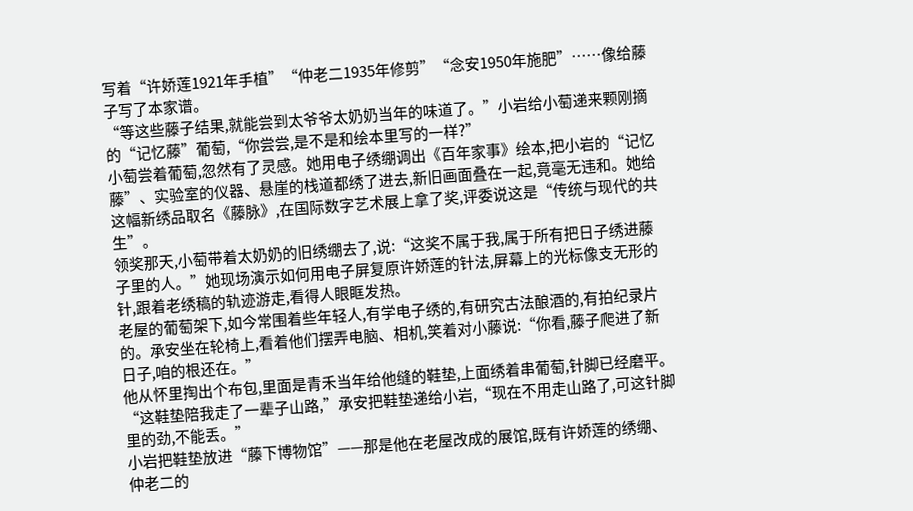写着“许娇莲1921年手植”“仲老二1935年修剪”“念安1950年施肥”……像给藤子写了本家谱。
“等这些藤子结果,就能尝到太爷爷太奶奶当年的味道了。”小岩给小萄递来颗刚摘的“记忆藤”葡萄,“你尝尝,是不是和绘本里写的一样?”
小萄尝着葡萄,忽然有了灵感。她用电子绣绷调出《百年家事》绘本,把小岩的“记忆藤”、实验室的仪器、悬崖的栈道都绣了进去,新旧画面叠在一起,竟毫无违和。她给这幅新绣品取名《藤脉》,在国际数字艺术展上拿了奖,评委说这是“传统与现代的共生”。
领奖那天,小萄带着太奶奶的旧绣绷去了,说:“这奖不属于我,属于所有把日子绣进藤子里的人。”她现场演示如何用电子屏复原许娇莲的针法,屏幕上的光标像支无形的针,跟着老绣稿的轨迹游走,看得人眼眶发热。
老屋的葡萄架下,如今常围着些年轻人,有学电子绣的,有研究古法酿酒的,有拍纪录片的。承安坐在轮椅上,看着他们摆弄电脑、相机,笑着对小藤说:“你看,藤子爬进了新日子,咱的根还在。”
他从怀里掏出个布包,里面是青禾当年给他缝的鞋垫,上面绣着串葡萄,针脚已经磨平。“这鞋垫陪我走了一辈子山路,”承安把鞋垫递给小岩,“现在不用走山路了,可这针脚里的劲,不能丢。”
小岩把鞋垫放进“藤下博物馆”——那是他在老屋改成的展馆,既有许娇莲的绣绷、仲老二的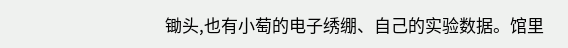锄头,也有小萄的电子绣绷、自己的实验数据。馆里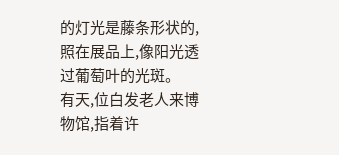的灯光是藤条形状的,照在展品上,像阳光透过葡萄叶的光斑。
有天,位白发老人来博物馆,指着许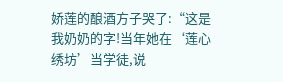娇莲的酿酒方子哭了:“这是我奶奶的字!当年她在‘莲心绣坊’当学徒,说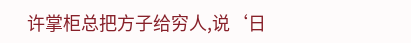许掌柜总把方子给穷人,说‘日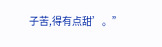子苦,得有点甜’。”